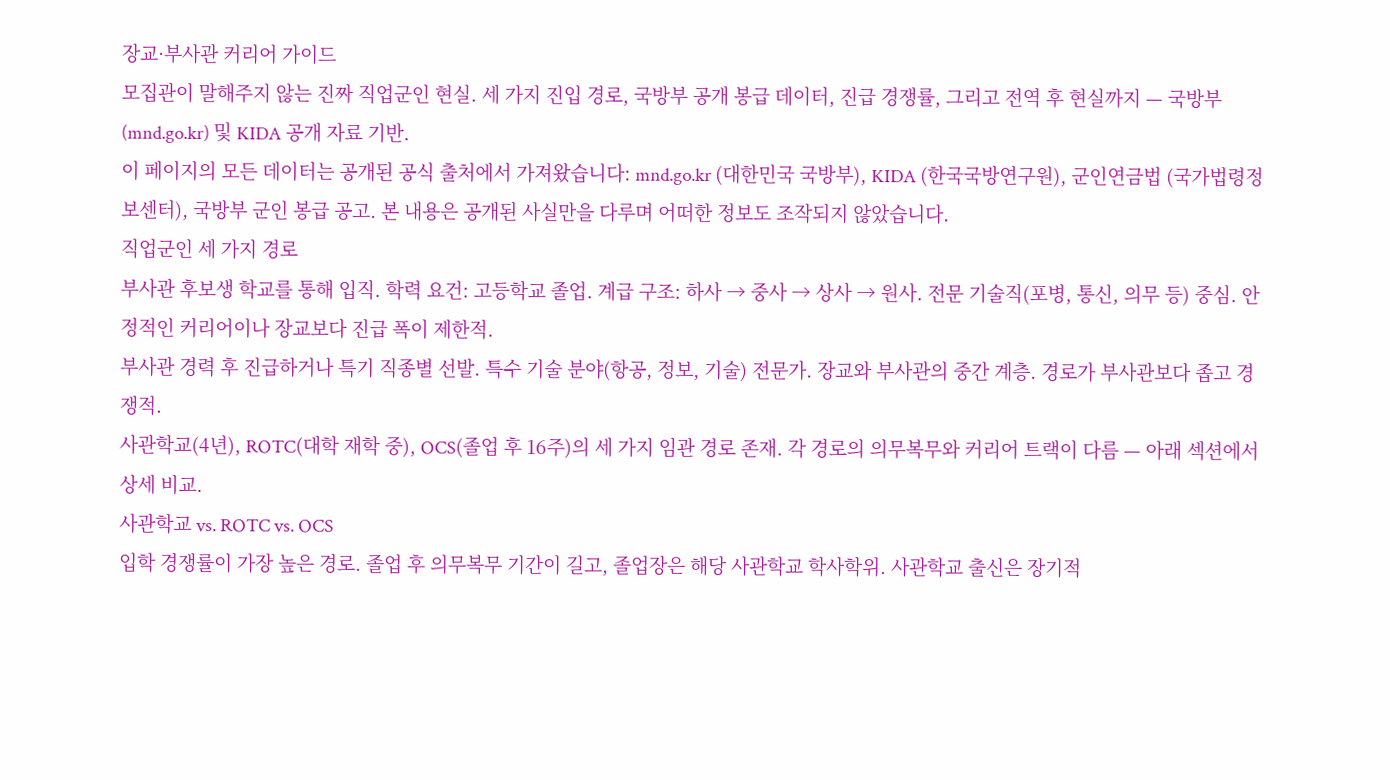장교·부사관 커리어 가이드
모집관이 말해주지 않는 진짜 직업군인 현실. 세 가지 진입 경로, 국방부 공개 봉급 데이터, 진급 경쟁률, 그리고 전역 후 현실까지 — 국방부(mnd.go.kr) 및 KIDA 공개 자료 기반.
이 페이지의 모든 데이터는 공개된 공식 출처에서 가져왔습니다: mnd.go.kr (대한민국 국방부), KIDA (한국국방연구원), 군인연금법 (국가법령정보센터), 국방부 군인 봉급 공고. 본 내용은 공개된 사실만을 다루며 어떠한 정보도 조작되지 않았습니다.
직업군인 세 가지 경로
부사관 후보생 학교를 통해 입직. 학력 요건: 고등학교 졸업. 계급 구조: 하사 → 중사 → 상사 → 원사. 전문 기술직(포병, 통신, 의무 등) 중심. 안정적인 커리어이나 장교보다 진급 폭이 제한적.
부사관 경력 후 진급하거나 특기 직종별 선발. 특수 기술 분야(항공, 정보, 기술) 전문가. 장교와 부사관의 중간 계층. 경로가 부사관보다 좁고 경쟁적.
사관학교(4년), ROTC(대학 재학 중), OCS(졸업 후 16주)의 세 가지 임관 경로 존재. 각 경로의 의무복무와 커리어 트랙이 다름 — 아래 섹션에서 상세 비교.
사관학교 vs. ROTC vs. OCS
입학 경쟁률이 가장 높은 경로. 졸업 후 의무복무 기간이 길고, 졸업장은 해당 사관학교 학사학위. 사관학교 출신은 장기적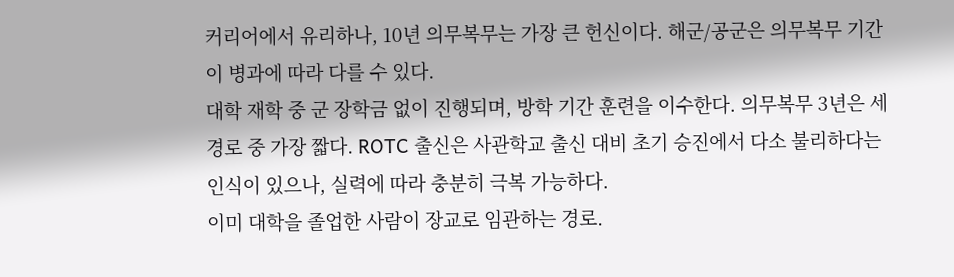커리어에서 유리하나, 10년 의무복무는 가장 큰 헌신이다. 해군/공군은 의무복무 기간이 병과에 따라 다를 수 있다.
대학 재학 중 군 장학금 없이 진행되며, 방학 기간 훈련을 이수한다. 의무복무 3년은 세 경로 중 가장 짧다. ROTC 출신은 사관학교 출신 대비 초기 승진에서 다소 불리하다는 인식이 있으나, 실력에 따라 충분히 극복 가능하다.
이미 대학을 졸업한 사람이 장교로 임관하는 경로.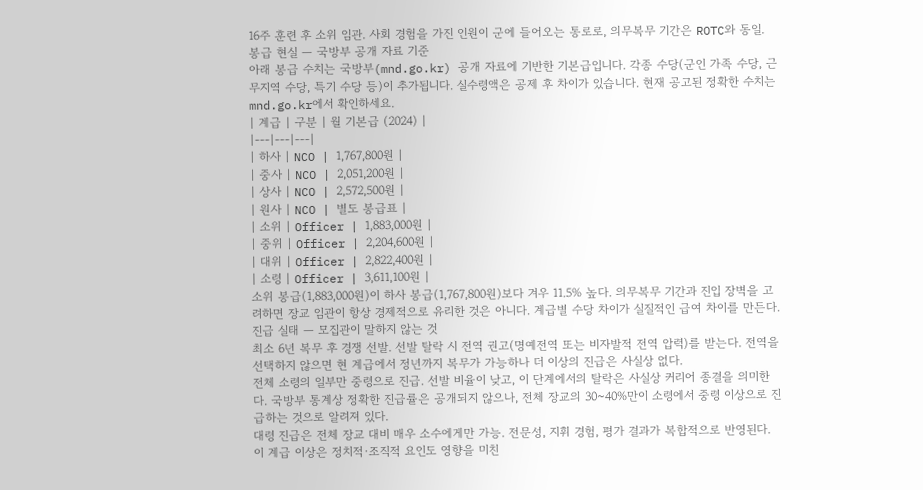16주 훈련 후 소위 임관. 사회 경험을 가진 인원이 군에 들어오는 통로로, 의무복무 기간은 ROTC와 동일.
봉급 현실 — 국방부 공개 자료 기준
아래 봉급 수치는 국방부(mnd.go.kr) 공개 자료에 기반한 기본급입니다. 각종 수당(군인 가족 수당, 근무지역 수당, 특기 수당 등)이 추가됩니다. 실수령액은 공제 후 차이가 있습니다. 현재 공고된 정확한 수치는 mnd.go.kr에서 확인하세요.
| 계급 | 구분 | 월 기본급 (2024) |
|---|---|---|
| 하사 | NCO | 1,767,800원 |
| 중사 | NCO | 2,051,200원 |
| 상사 | NCO | 2,572,500원 |
| 원사 | NCO | 별도 봉급표 |
| 소위 | Officer | 1,883,000원 |
| 중위 | Officer | 2,204,600원 |
| 대위 | Officer | 2,822,400원 |
| 소령 | Officer | 3,611,100원 |
소위 봉급(1,883,000원)이 하사 봉급(1,767,800원)보다 겨우 11.5% 높다. 의무복무 기간과 진입 장벽을 고려하면 장교 임관이 항상 경제적으로 유리한 것은 아니다. 계급별 수당 차이가 실질적인 급여 차이를 만든다.
진급 실태 — 모집관이 말하지 않는 것
최소 6년 복무 후 경쟁 선발. 선발 탈락 시 전역 권고(명예전역 또는 비자발적 전역 압력)를 받는다. 전역을 선택하지 않으면 현 계급에서 정년까지 복무가 가능하나 더 이상의 진급은 사실상 없다.
전체 소령의 일부만 중령으로 진급. 선발 비율이 낮고, 이 단계에서의 탈락은 사실상 커리어 종결을 의미한다. 국방부 통계상 정확한 진급률은 공개되지 않으나, 전체 장교의 30~40%만이 소령에서 중령 이상으로 진급하는 것으로 알려져 있다.
대령 진급은 전체 장교 대비 매우 소수에게만 가능. 전문성, 지휘 경험, 평가 결과가 복합적으로 반영된다. 이 계급 이상은 정치적·조직적 요인도 영향을 미친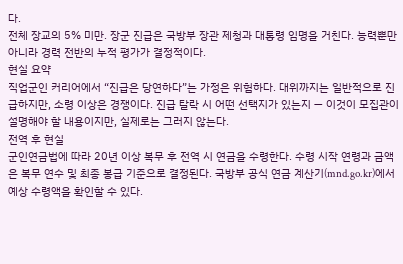다.
전체 장교의 5% 미만. 장군 진급은 국방부 장관 제청과 대통령 임명을 거친다. 능력뿐만 아니라 경력 전반의 누적 평가가 결정적이다.
현실 요약
직업군인 커리어에서 “진급은 당연하다”는 가정은 위험하다. 대위까지는 일반적으로 진급하지만, 소령 이상은 경쟁이다. 진급 탈락 시 어떤 선택지가 있는지 — 이것이 모집관이 설명해야 할 내용이지만, 실제로는 그러지 않는다.
전역 후 현실
군인연금법에 따라 20년 이상 복무 후 전역 시 연금을 수령한다. 수령 시작 연령과 금액은 복무 연수 및 최종 봉급 기준으로 결정된다. 국방부 공식 연금 계산기(mnd.go.kr)에서 예상 수령액을 확인할 수 있다.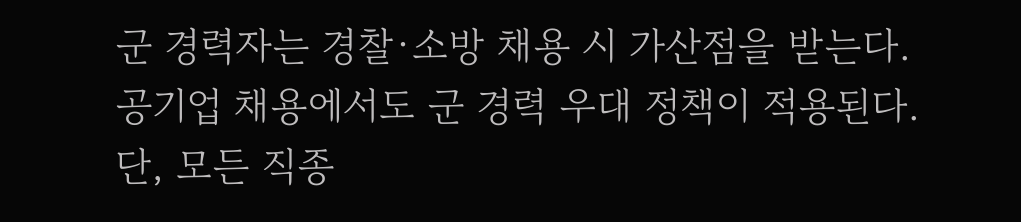군 경력자는 경찰·소방 채용 시 가산점을 받는다. 공기업 채용에서도 군 경력 우대 정책이 적용된다. 단, 모든 직종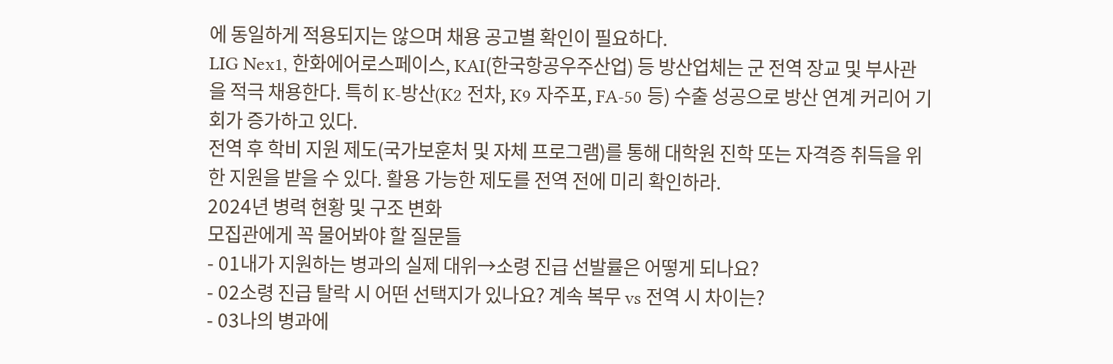에 동일하게 적용되지는 않으며 채용 공고별 확인이 필요하다.
LIG Nex1, 한화에어로스페이스, KAI(한국항공우주산업) 등 방산업체는 군 전역 장교 및 부사관을 적극 채용한다. 특히 K-방산(K2 전차, K9 자주포, FA-50 등) 수출 성공으로 방산 연계 커리어 기회가 증가하고 있다.
전역 후 학비 지원 제도(국가보훈처 및 자체 프로그램)를 통해 대학원 진학 또는 자격증 취득을 위한 지원을 받을 수 있다. 활용 가능한 제도를 전역 전에 미리 확인하라.
2024년 병력 현황 및 구조 변화
모집관에게 꼭 물어봐야 할 질문들
- 01내가 지원하는 병과의 실제 대위→소령 진급 선발률은 어떻게 되나요?
- 02소령 진급 탈락 시 어떤 선택지가 있나요? 계속 복무 vs 전역 시 차이는?
- 03나의 병과에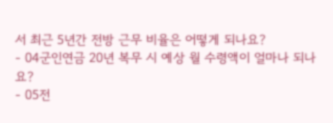서 최근 5년간 전방 근무 비율은 어떻게 되나요?
- 04군인연금 20년 복무 시 예상 월 수령액이 얼마나 되나요?
- 05전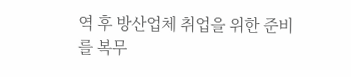역 후 방산업체 취업을 위한 준비를 복무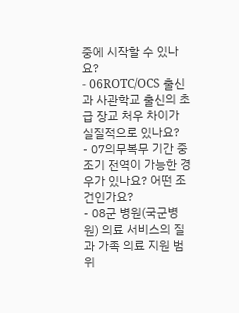중에 시작할 수 있나요?
- 06ROTC/OCS 출신과 사관학교 출신의 초급 장교 처우 차이가 실질적으로 있나요?
- 07의무복무 기간 중 조기 전역이 가능한 경우가 있나요? 어떤 조건인가요?
- 08군 병원(국군병원) 의료 서비스의 질과 가족 의료 지원 범위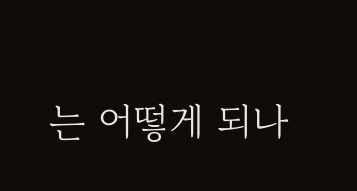는 어떻게 되나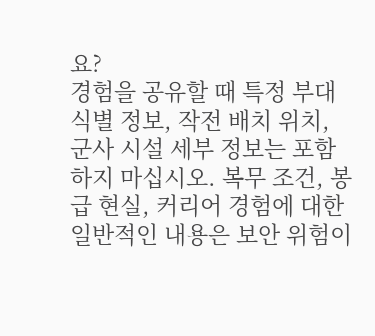요?
경험을 공유할 때 특정 부대 식별 정보, 작전 배치 위치, 군사 시설 세부 정보는 포함하지 마십시오. 복무 조건, 봉급 현실, 커리어 경험에 대한 일반적인 내용은 보안 위험이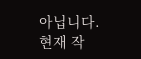아닙니다. 현재 작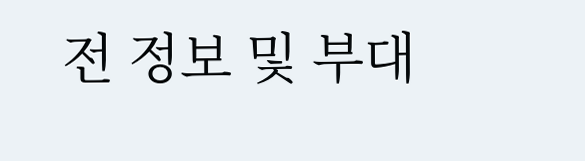전 정보 및 부대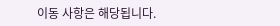이동 사항은 해당됩니다.